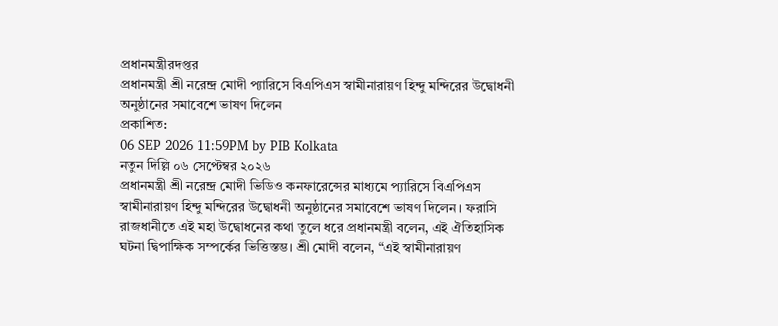প্রধানমন্ত্রীরদপ্তর
প্রধানমন্ত্রী শ্রী নরেন্দ্র মোদী প্যারিসে বিএপিএস স্বামীনারায়ণ হিন্দু মন্দিরের উদ্বোধনী অনুষ্ঠানের সমাবেশে ভাষণ দিলেন
প্রকাশিত:
06 SEP 2026 11:59PM by PIB Kolkata
নতুন দিল্লি ০৬ সেপ্টেম্বর ২০২৬
প্রধানমন্ত্রী শ্রী নরেন্দ্র মোদী ভিডিও কনফারেন্সের মাধ্যমে প্যারিসে বিএপিএস স্বামীনারায়ণ হিন্দু মন্দিরের উদ্বোধনী অনুষ্ঠানের সমাবেশে ভাষণ দিলেন। ফরাসি রাজধানীতে এই মহা উদ্বোধনের কথা তুলে ধরে প্রধানমন্ত্রী বলেন, এই ঐতিহাসিক ঘটনা দ্বিপাক্ষিক সম্পর্কের ভিত্তিস্তম্ভ। শ্রী মোদী বলেন, “এই স্বামীনারায়ণ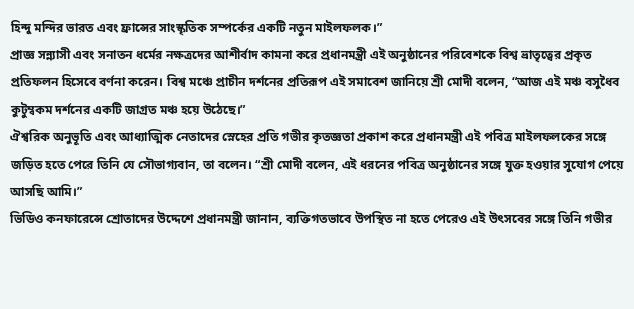হিন্দু মন্দির ভারত এবং ফ্রান্সের সাংস্কৃতিক সম্পর্কের একটি নতুন মাইলফলক।”
প্রাজ্ঞ সন্ন্যাসী এবং সনাতন ধর্মের নক্ষত্রদের আশীর্বাদ কামনা করে প্রধানমন্ত্রী এই অনুষ্ঠানের পরিবেশকে বিশ্ব ভ্রাতৃত্বের প্রকৃত প্রতিফলন হিসেবে বর্ণনা করেন। বিশ্ব মঞ্চে প্রাচীন দর্শনের প্রতিরূপ এই সমাবেশ জানিয়ে শ্রী মোদী বলেন, “আজ এই মঞ্চ বসুধৈব কুটুম্বকম দর্শনের একটি জাগ্রত মঞ্চ হয়ে উঠেছে।”
ঐশ্বরিক অনুভূতি এবং আধ্যাত্মিক নেতাদের স্নেহের প্রতি গভীর কৃতজ্ঞতা প্রকাশ করে প্রধানমন্ত্রী এই পবিত্র মাইলফলকের সঙ্গে জড়িত হতে পেরে তিনি যে সৌভাগ্যবান, তা বলেন। “শ্রী মোদী বলেন, এই ধরনের পবিত্র অনুষ্ঠানের সঙ্গে যুক্ত হওয়ার সুযোগ পেয়ে আসছি আমি।”
ভিডিও কনফারেন্সে শ্রোতাদের উদ্দেশে প্রধানমন্ত্রী জানান, ব্যক্তিগতভাবে উপস্থিত না হতে পেরেও এই উৎসবের সঙ্গে তিনি গভীর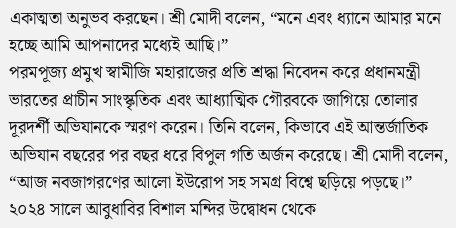একাত্মতা অনুভব করছেন। শ্রী মোদী বলেন, “মনে এবং ধ্যানে আমার মনে হচ্ছে আমি আপনাদের মধ্যেই আছি।”
পরমপূজ্য প্রমুখ স্বামীজি মহারাজের প্রতি শ্রদ্ধা নিবেদন করে প্রধানমন্ত্রী ভারতের প্রাচীন সাংস্কৃতিক এবং আধ্যাত্মিক গৌরবকে জাগিয়ে তোলার দূরদর্শী অভিযানকে স্মরণ করেন। তিনি বলেন, কিভাবে এই আন্তর্জাতিক অভিযান বছরের পর বছর ধরে বিপুল গতি অর্জন করেছে। শ্রী মোদী বলেন, “আজ নবজাগরণের আলো ইউরোপ সহ সমগ্র বিশ্বে ছড়িয়ে পড়ছে।”
২০২৪ সালে আবুধাবির বিশাল মন্দির উদ্বোধন থেকে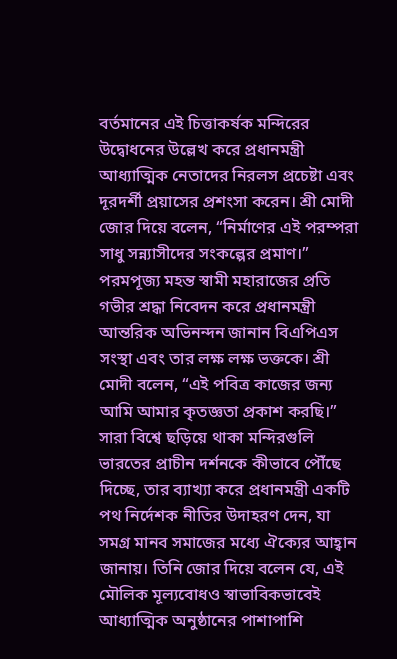বর্তমানের এই চিত্তাকর্ষক মন্দিরের উদ্বোধনের উল্লেখ করে প্রধানমন্ত্রী আধ্যাত্মিক নেতাদের নিরলস প্রচেষ্টা এবং দূরদর্শী প্রয়াসের প্রশংসা করেন। শ্রী মোদী জোর দিয়ে বলেন, “নির্মাণের এই পরম্পরা সাধু সন্ন্যাসীদের সংকল্পের প্রমাণ।”
পরমপূজ্য মহন্ত স্বামী মহারাজের প্রতি গভীর শ্রদ্ধা নিবেদন করে প্রধানমন্ত্রী আন্তরিক অভিনন্দন জানান বিএপিএস সংস্থা এবং তার লক্ষ লক্ষ ভক্তকে। শ্রী মোদী বলেন, “এই পবিত্র কাজের জন্য আমি আমার কৃতজ্ঞতা প্রকাশ করছি।”
সারা বিশ্বে ছড়িয়ে থাকা মন্দিরগুলি ভারতের প্রাচীন দর্শনকে কীভাবে পৌঁছে দিচ্ছে, তার ব্যাখ্যা করে প্রধানমন্ত্রী একটি পথ নির্দেশক নীতির উদাহরণ দেন, যা সমগ্র মানব সমাজের মধ্যে ঐক্যের আহ্বান জানায়। তিনি জোর দিয়ে বলেন যে, এই মৌলিক মূল্যবোধও স্বাভাবিকভাবেই আধ্যাত্মিক অনুষ্ঠানের পাশাপাশি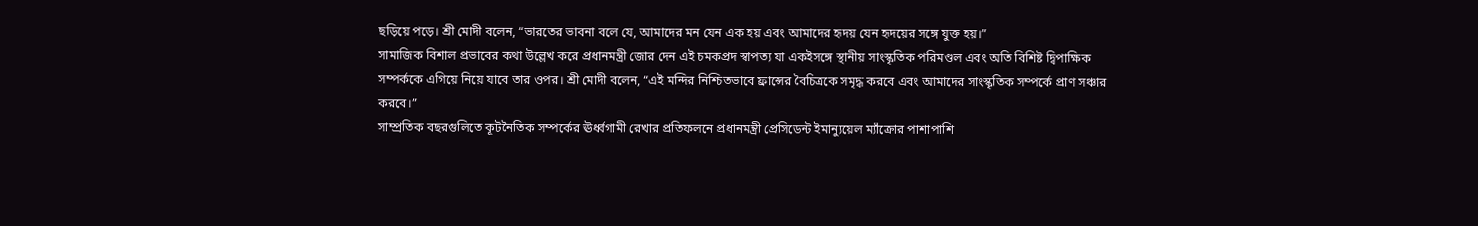ছড়িয়ে পড়ে। শ্রী মোদী বলেন, “ভারতের ভাবনা বলে যে, আমাদের মন যেন এক হয় এবং আমাদের হৃদয় যেন হৃদয়ের সঙ্গে যুক্ত হয়।”
সামাজিক বিশাল প্রভাবের কথা উল্লেখ করে প্রধানমন্ত্রী জোর দেন এই চমকপ্রদ স্বাপত্য যা একইসঙ্গে স্থানীয় সাংস্কৃতিক পরিমণ্ডল এবং অতি বিশিষ্ট দ্বিপাক্ষিক সম্পর্ককে এগিয়ে নিয়ে যাবে তার ওপর। শ্রী মোদী বলেন, “এই মন্দির নিশ্চিতভাবে ফ্রান্সের বৈচিত্রকে সমৃদ্ধ করবে এবং আমাদের সাংস্কৃতিক সম্পর্কে প্রাণ সঞ্চার করবে।”
সাম্প্রতিক বছরগুলিতে কূটনৈতিক সম্পর্কের ঊর্ধ্বগামী রেখার প্রতিফলনে প্রধানমন্ত্রী প্রেসিডেন্ট ইমান্যুয়েল ম্যাঁক্রোর পাশাপাশি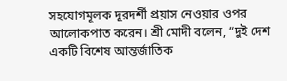সহযোগমূলক দূরদর্শী প্রয়াস নেওয়ার ওপর আলোকপাত করেন। শ্রী মোদী বলেন, “দুই দেশ একটি বিশেষ আন্তর্জাতিক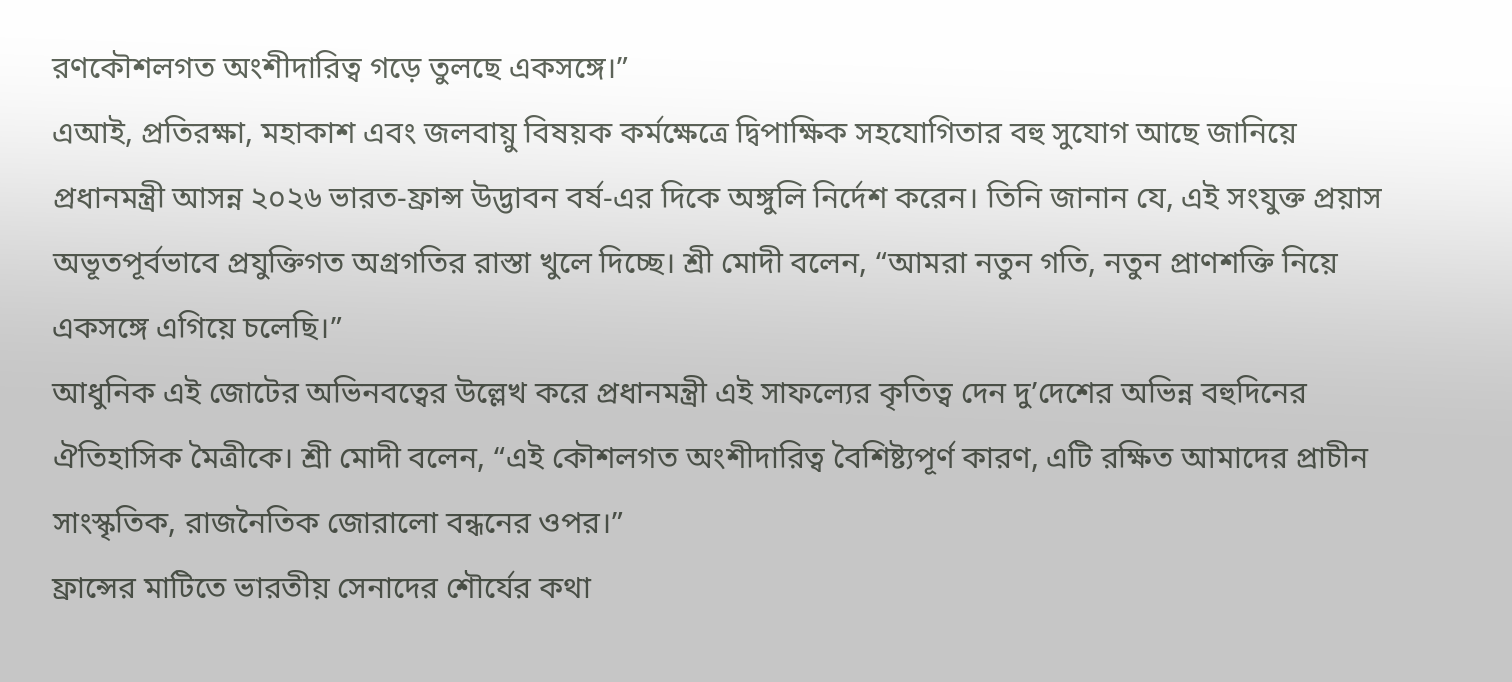রণকৌশলগত অংশীদারিত্ব গড়ে তুলছে একসঙ্গে।”
এআই, প্রতিরক্ষা, মহাকাশ এবং জলবায়ু বিষয়ক কর্মক্ষেত্রে দ্বিপাক্ষিক সহযোগিতার বহু সুযোগ আছে জানিয়ে প্রধানমন্ত্রী আসন্ন ২০২৬ ভারত-ফ্রান্স উদ্ভাবন বর্ষ-এর দিকে অঙ্গুলি নির্দেশ করেন। তিনি জানান যে, এই সংযুক্ত প্রয়াস অভূতপূর্বভাবে প্রযুক্তিগত অগ্রগতির রাস্তা খুলে দিচ্ছে। শ্রী মোদী বলেন, “আমরা নতুন গতি, নতুন প্রাণশক্তি নিয়ে একসঙ্গে এগিয়ে চলেছি।”
আধুনিক এই জোটের অভিনবত্বের উল্লেখ করে প্রধানমন্ত্রী এই সাফল্যের কৃতিত্ব দেন দু’দেশের অভিন্ন বহুদিনের ঐতিহাসিক মৈত্রীকে। শ্রী মোদী বলেন, “এই কৌশলগত অংশীদারিত্ব বৈশিষ্ট্যপূর্ণ কারণ, এটি রক্ষিত আমাদের প্রাচীন সাংস্কৃতিক, রাজনৈতিক জোরালো বন্ধনের ওপর।”
ফ্রান্সের মাটিতে ভারতীয় সেনাদের শৌর্যের কথা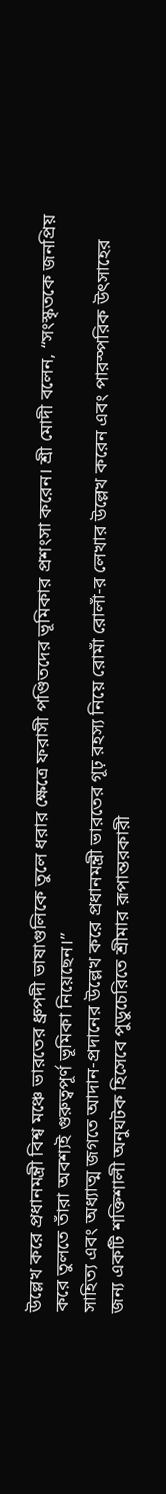উল্লেখ করে প্রধানমন্ত্রী বিশ্ব মঞ্চে ভারতের ধ্রুপদী ভাষাগুলিকে তুলে ধরার ক্ষেত্রে ফরাসী পণ্ডিতদের ভূমিকার প্রশংসা করেন। শ্রী মোদী বলেন, “সংস্কৃতকে জনপ্রিয় করে তুলতে তাঁরা অবশ্যই গুরুত্বপূর্ণ ভূমিকা নিয়েছেন।”
সাহিত্য এবং অধ্যাত্ম জগতে আদান-প্রদানের উল্লেখ করে প্রধানমন্ত্রী ভারতের গূঢ় রহস্য নিয়ে রোমাঁ রোলাঁ-র লেখার উল্লেখ করেন এবং পারস্পরিক উৎসাহের জন্য একটি শক্তিশালী অনুঘটক হিসেবে পুডুচেরিতে শ্রীমার রূপান্তরকারী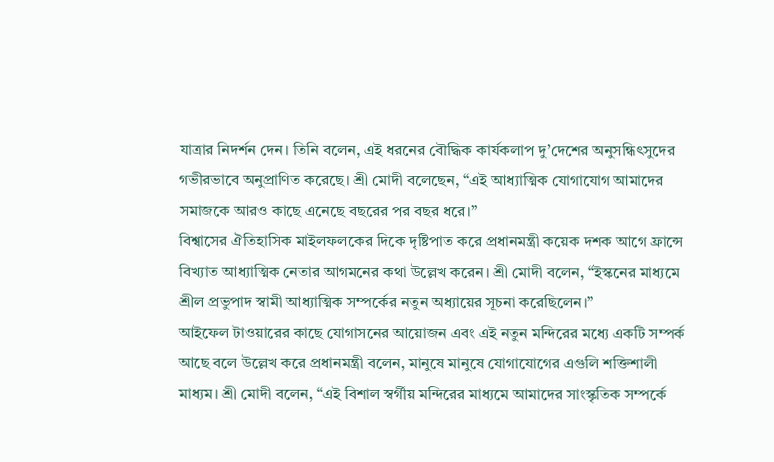যাত্রার নিদর্শন দেন। তিনি বলেন, এই ধরনের বৌদ্ধিক কার্যকলাপ দু’দেশের অনুসন্ধিৎসুদের গভীরভাবে অনুপ্রাণিত করেছে। শ্রী মোদী বলেছেন, “এই আধ্যাত্মিক যোগাযোগ আমাদের সমাজকে আরও কাছে এনেছে বছরের পর বছর ধরে।”
বিশ্বাসের ঐতিহাসিক মাইলফলকের দিকে দৃষ্টিপাত করে প্রধানমন্ত্রী কয়েক দশক আগে ফ্রান্সে বিখ্যাত আধ্যাত্মিক নেতার আগমনের কথা উল্লেখ করেন। শ্রী মোদী বলেন, “ইস্কনের মাধ্যমে শ্রীল প্রভুপাদ স্বামী আধ্যাত্মিক সম্পর্কের নতুন অধ্যায়ের সূচনা করেছিলেন।”
আইফেল টাওয়ারের কাছে যোগাসনের আয়োজন এবং এই নতুন মন্দিরের মধ্যে একটি সম্পর্ক আছে বলে উল্লেখ করে প্রধানমন্ত্রী বলেন, মানুষে মানুষে যোগাযোগের এগুলি শক্তিশালী মাধ্যম। শ্রী মোদী বলেন, “এই বিশাল স্বর্গীয় মন্দিরের মাধ্যমে আমাদের সাংস্কৃতিক সম্পর্কে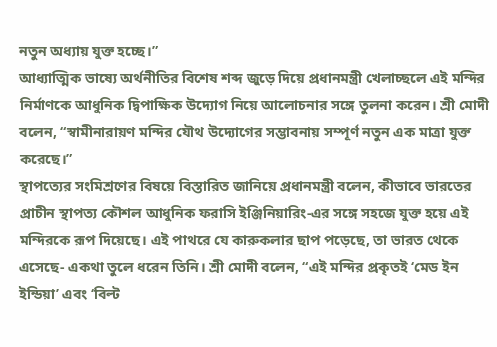নতুন অধ্যায় যুক্ত হচ্ছে।”
আধ্যাত্মিক ভাষ্যে অর্থনীতির বিশেষ শব্দ জুড়ে দিয়ে প্রধানমন্ত্রী খেলাচ্ছলে এই মন্দির নির্মাণকে আধুনিক দ্বিপাক্ষিক উদ্যোগ নিয়ে আলোচনার সঙ্গে তুলনা করেন। শ্রী মোদী বলেন, “স্বামীনারায়ণ মন্দির যৌথ উদ্যোগের সম্ভাবনায় সম্পূর্ণ নতুন এক মাত্রা যুক্ত করেছে।”
স্থাপত্যের সংমিশ্রণের বিষয়ে বিস্তারিত জানিয়ে প্রধানমন্ত্রী বলেন, কীভাবে ভারতের প্রাচীন স্থাপত্য কৌশল আধুনিক ফরাসি ইঞ্জিনিয়ারিং-এর সঙ্গে সহজে যুক্ত হয়ে এই মন্দিরকে রূপ দিয়েছে। এই পাথরে যে কারুকলার ছাপ পড়েছে, তা ভারত থেকে এসেছে- একথা তুলে ধরেন তিনি। শ্রী মোদী বলেন, “এই মন্দির প্রকৃতই ‘মেড ইন ইন্ডিয়া’ এবং ‘বিল্ট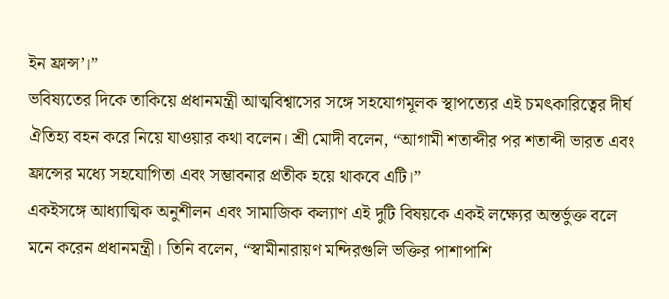ইন ফ্রান্স’।”
ভবিষ্যতের দিকে তাকিয়ে প্রধানমন্ত্রী আত্মবিশ্বাসের সঙ্গে সহযোগমূলক স্থাপত্যের এই চমৎকারিত্বের দীর্ঘ ঐতিহ্য বহন করে নিয়ে যাওয়ার কথা বলেন। শ্রী মোদী বলেন, “আগামী শতাব্দীর পর শতাব্দী ভারত এবং ফ্রান্সের মধ্যে সহযোগিতা এবং সম্ভাবনার প্রতীক হয়ে থাকবে এটি।”
একইসঙ্গে আধ্যাত্মিক অনুশীলন এবং সামাজিক কল্যাণ এই দুটি বিষয়কে একই লক্ষ্যের অন্তর্ভুক্ত বলে মনে করেন প্রধানমন্ত্রী। তিনি বলেন, “স্বামীনারায়ণ মন্দিরগুলি ভক্তির পাশাপাশি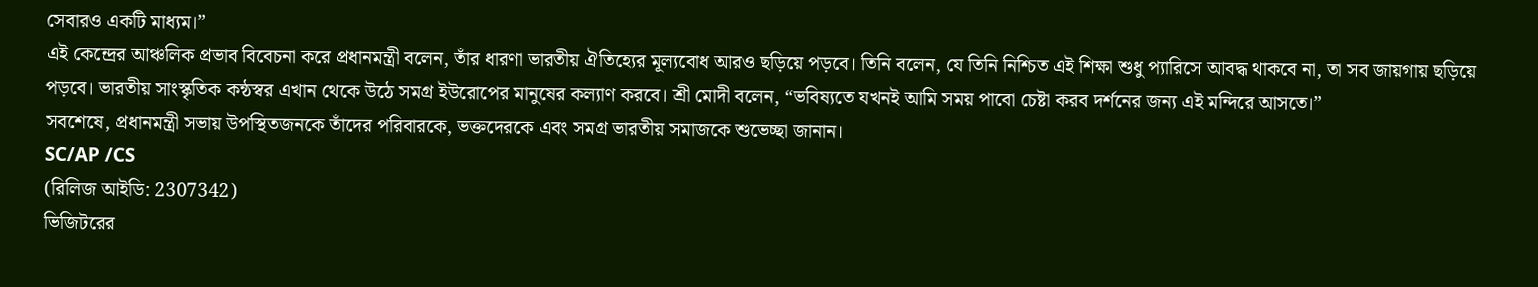সেবারও একটি মাধ্যম।”
এই কেন্দ্রের আঞ্চলিক প্রভাব বিবেচনা করে প্রধানমন্ত্রী বলেন, তাঁর ধারণা ভারতীয় ঐতিহ্যের মূল্যবোধ আরও ছড়িয়ে পড়বে। তিনি বলেন, যে তিনি নিশ্চিত এই শিক্ষা শুধু প্যারিসে আবদ্ধ থাকবে না, তা সব জায়গায় ছড়িয়ে পড়বে। ভারতীয় সাংস্কৃতিক কন্ঠস্বর এখান থেকে উঠে সমগ্র ইউরোপের মানুষের কল্যাণ করবে। শ্রী মোদী বলেন, “ভবিষ্যতে যখনই আমি সময় পাবো চেষ্টা করব দর্শনের জন্য এই মন্দিরে আসতে।”
সবশেষে, প্রধানমন্ত্রী সভায় উপস্থিতজনকে তাঁদের পরিবারকে, ভক্তদেরকে এবং সমগ্র ভারতীয় সমাজকে শুভেচ্ছা জানান।
SC/AP /CS
(রিলিজ আইডি: 2307342)
ভিজিটরের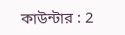কাউন্টার : 2